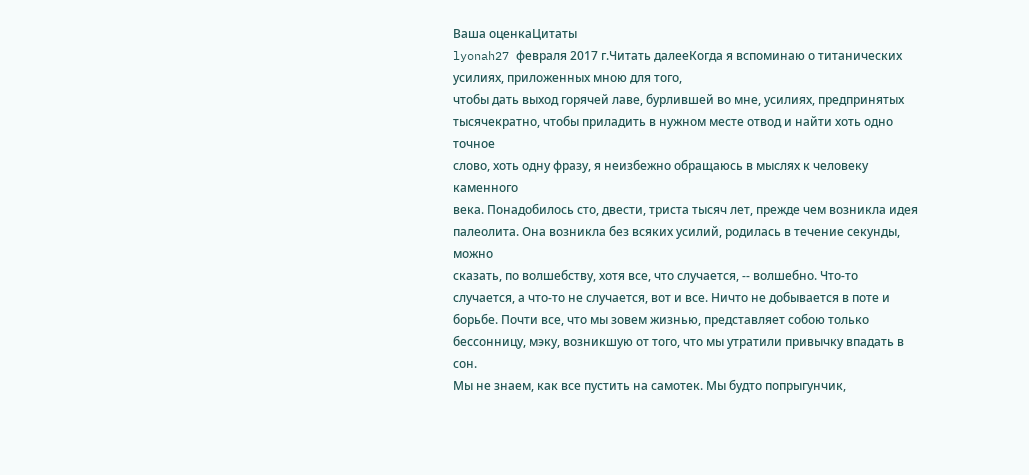Ваша оценкаЦитаты
lyonah27 февраля 2017 г.Читать далееКогда я вспоминаю о титанических усилиях, приложенных мною для того,
чтобы дать выход горячей лаве, бурлившей во мне, усилиях, предпринятых
тысячекратно, чтобы приладить в нужном месте отвод и найти хоть одно точное
слово, хоть одну фразу, я неизбежно обращаюсь в мыслях к человеку каменного
века. Понадобилось сто, двести, триста тысяч лет, прежде чем возникла идея
палеолита. Она возникла без всяких усилий, родилась в течение секунды, можно
сказать, по волшебству, хотя все, что случается, -- волшебно. Что-то
случается, а что-то не случается, вот и все. Ничто не добывается в поте и
борьбе. Почти все, что мы зовем жизнью, представляет собою только
бессонницу, мэку, возникшую от того, что мы утратили привычку впадать в сон.
Мы не знаем, как все пустить на самотек. Мы будто попрыгунчик,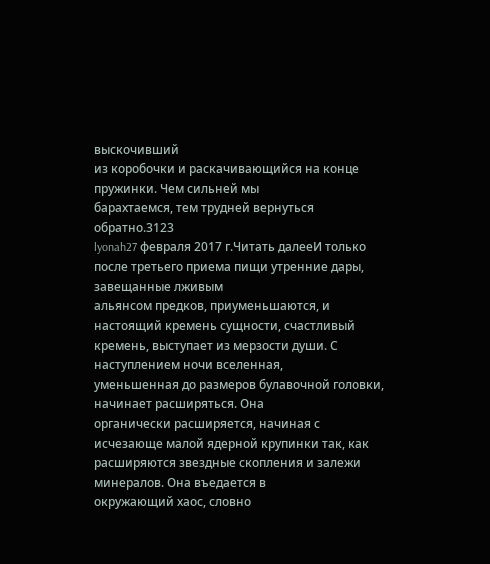выскочивший
из коробочки и раскачивающийся на конце пружинки. Чем сильней мы
барахтаемся, тем трудней вернуться обратно.3123
lyonah27 февраля 2017 г.Читать далееИ только после третьего приема пищи утренние дары, завещанные лживым
альянсом предков, приуменьшаются, и настоящий кремень сущности, счастливый
кремень, выступает из мерзости души. С наступлением ночи вселенная,
уменьшенная до размеров булавочной головки, начинает расширяться. Она
органически расширяется, начиная с исчезающе малой ядерной крупинки так, как
расширяются звездные скопления и залежи минералов. Она въедается в
окружающий хаос, словно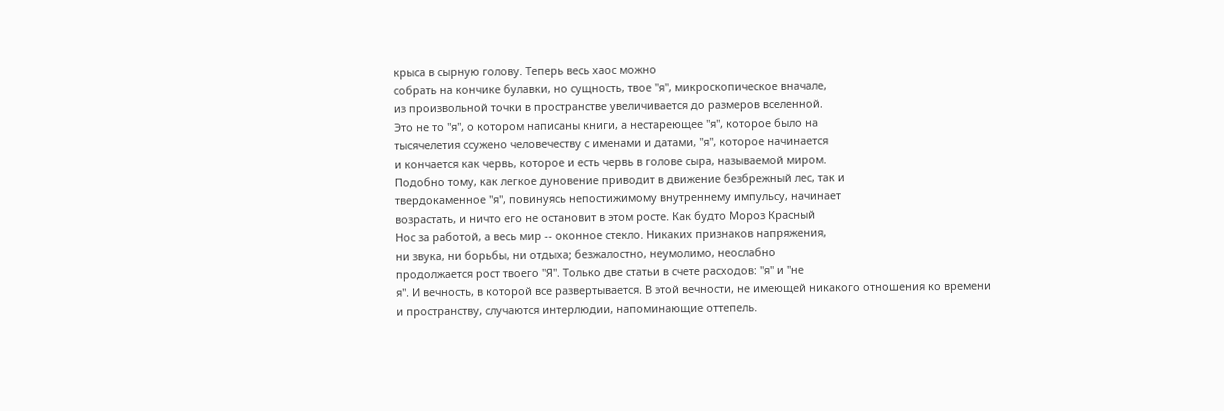крыса в сырную голову. Теперь весь хаос можно
собрать на кончике булавки, но сущность, твое "я", микроскопическое вначале,
из произвольной точки в пространстве увеличивается до размеров вселенной.
Это не то "я", о котором написаны книги, а нестареющее "я", которое было на
тысячелетия ссужено человечеству с именами и датами, "я", которое начинается
и кончается как червь, которое и есть червь в голове сыра, называемой миром.
Подобно тому, как легкое дуновение приводит в движение безбрежный лес, так и
твердокаменное "я", повинуясь непостижимому внутреннему импульсу, начинает
возрастать, и ничто его не остановит в этом росте. Как будто Мороз Красный
Нос за работой, а весь мир -- оконное стекло. Никаких признаков напряжения,
ни звука, ни борьбы, ни отдыха; безжалостно, неумолимо, неослабно
продолжается рост твоего "Я". Только две статьи в счете расходов: "я" и "не
я". И вечность, в которой все развертывается. В этой вечности, не имеющей никакого отношения ко времени
и пространству, случаются интерлюдии, напоминающие оттепель.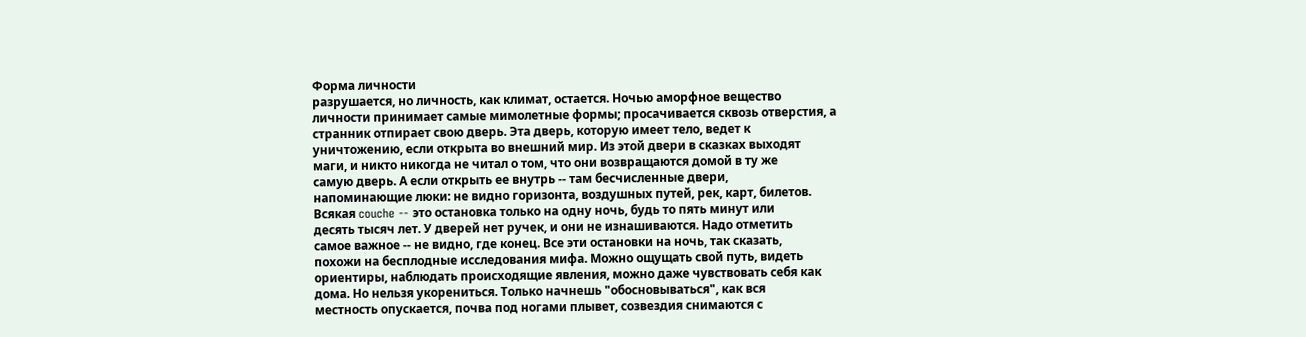Форма личности
разрушается, но личность, как климат, остается. Ночью аморфное вещество
личности принимает самые мимолетные формы; просачивается сквозь отверстия, а
странник отпирает свою дверь. Эта дверь, которую имеет тело, ведет к
уничтожению, если открыта во внешний мир. Из этой двери в сказках выходят
маги, и никто никогда не читал о том, что они возвращаются домой в ту же
самую дверь. А если открыть ее внутрь -- там бесчисленные двери,
напоминающие люки: не видно горизонта, воздушных путей, рек, карт, билетов.
Всякая couche -- это остановка только на одну ночь, будь то пять минут или
десять тысяч лет. У дверей нет ручек, и они не изнашиваются. Надо отметить
самое важное -- не видно, где конец. Все эти остановки на ночь, так сказать,
похожи на бесплодные исследования мифа. Можно ощущать свой путь, видеть
ориентиры, наблюдать происходящие явления, можно даже чувствовать себя как
дома. Но нельзя укорениться. Только начнешь "обосновываться", как вся
местность опускается, почва под ногами плывет, созвездия снимаются с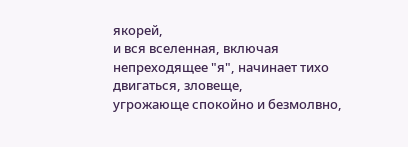якорей,
и вся вселенная, включая непреходящее "я", начинает тихо двигаться, зловеще,
угрожающе спокойно и безмолвно,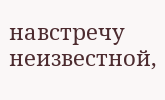навстречу неизвестной,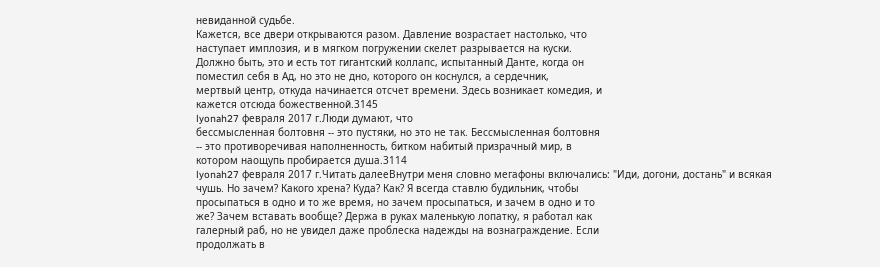невиданной судьбе.
Кажется, все двери открываются разом. Давление возрастает настолько, что
наступает имплозия, и в мягком погружении скелет разрывается на куски.
Должно быть, это и есть тот гигантский коллапс, испытанный Данте, когда он
поместил себя в Ад, но это не дно, которого он коснулся, а сердечник,
мертвый центр, откуда начинается отсчет времени. Здесь возникает комедия, и
кажется отсюда божественной.3145
lyonah27 февраля 2017 г.Люди думают, что
бессмысленная болтовня -- это пустяки, но это не так. Бессмысленная болтовня
-- это противоречивая наполненность, битком набитый призрачный мир, в
котором наощупь пробирается душа.3114
lyonah27 февраля 2017 г.Читать далееВнутри меня словно мегафоны включались: "Иди, догони, достань" и всякая
чушь. Но зачем? Какого хрена? Куда? Как? Я всегда ставлю будильник, чтобы
просыпаться в одно и то же время, но зачем просыпаться, и зачем в одно и то
же? Зачем вставать вообще? Держа в руках маленькую лопатку, я работал как
галерный раб, но не увидел даже проблеска надежды на вознаграждение. Если
продолжать в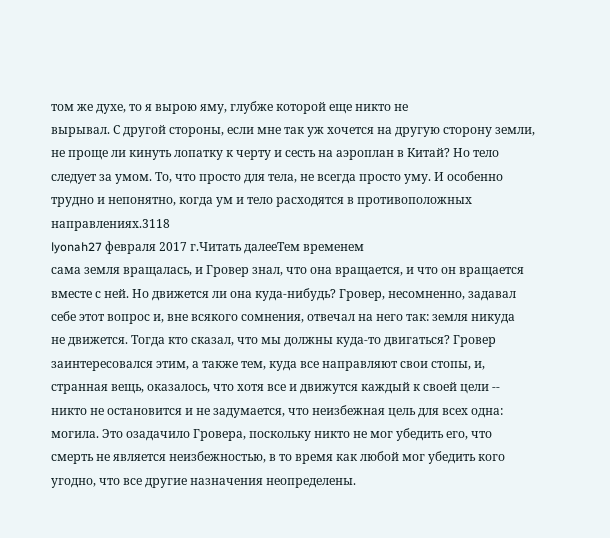том же духе, то я вырою яму, глубже которой еще никто не
вырывал. С другой стороны, если мне так уж хочется на другую сторону земли,
не проще ли кинуть лопатку к черту и сесть на аэроплан в Китай? Но тело
следует за умом. То, что просто для тела, не всегда просто уму. И особенно
трудно и непонятно, когда ум и тело расходятся в противоположных
направлениях.3118
lyonah27 февраля 2017 г.Читать далееТем временем
сама земля вращалась, и Гровер знал, что она вращается, и что он вращается
вместе с ней. Но движется ли она куда-нибудь? Гровер, несомненно, задавал
себе этот вопрос и, вне всякого сомнения, отвечал на него так: земля никуда
не движется. Тогда кто сказал, что мы должны куда-то двигаться? Гровер
заинтересовался этим, а также тем, куда все направляют свои стопы, и,
странная вещь, оказалось, что хотя все и движутся каждый к своей цели --
никто не остановится и не задумается, что неизбежная цель для всех одна:
могила. Это озадачило Гровера, поскольку никто не мог убедить его, что
смерть не является неизбежностью, в то время как любой мог убедить кого
угодно, что все другие назначения неопределены.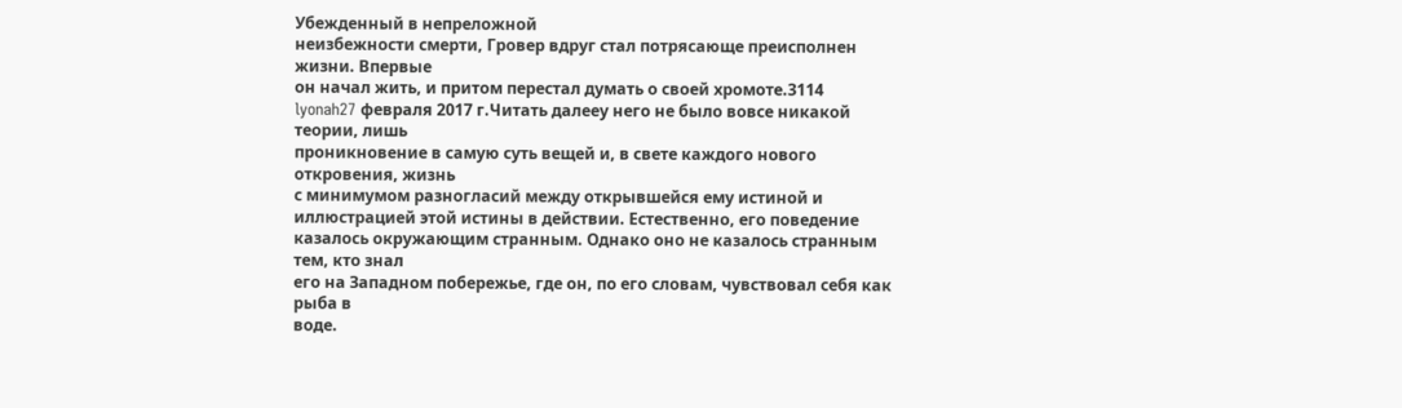Убежденный в непреложной
неизбежности смерти, Гровер вдруг стал потрясающе преисполнен жизни. Впервые
он начал жить, и притом перестал думать о своей хромоте.3114
lyonah27 февраля 2017 г.Читать далееу него не было вовсе никакой теории, лишь
проникновение в самую суть вещей и, в свете каждого нового откровения, жизнь
с минимумом разногласий между открывшейся ему истиной и иллюстрацией этой истины в действии. Естественно, его поведение
казалось окружающим странным. Однако оно не казалось странным тем, кто знал
его на Западном побережье, где он, по его словам, чувствовал себя как рыба в
воде.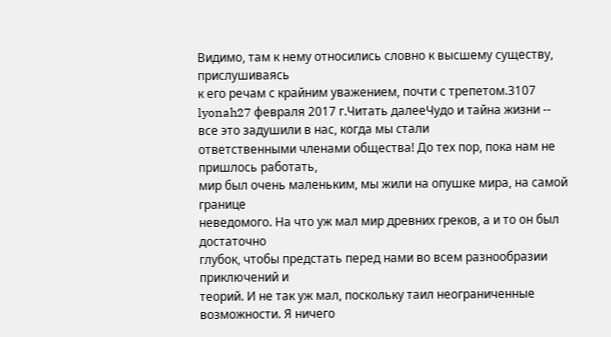Видимо, там к нему относились словно к высшему существу, прислушиваясь
к его речам с крайним уважением, почти с трепетом.3107
lyonah27 февраля 2017 г.Читать далееЧудо и тайна жизни -- все это задушили в нас, когда мы стали
ответственными членами общества! До тех пор, пока нам не пришлось работать,
мир был очень маленьким, мы жили на опушке мира, на самой границе
неведомого. На что уж мал мир древних греков, а и то он был достаточно
глубок, чтобы предстать перед нами во всем разнообразии приключений и
теорий. И не так уж мал, поскольку таил неограниченные возможности. Я ничего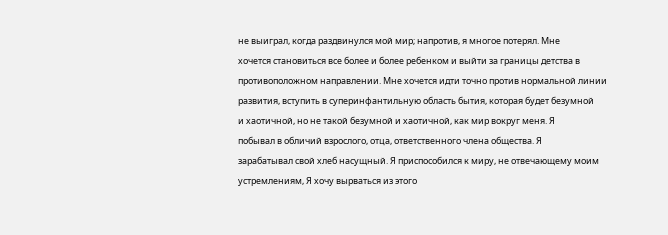не выиграл, когда раздвинулся мой мир; напротив, я многое потерял. Мне
хочется становиться все более и более ребенком и выйти за границы детства в
противоположном направлении. Мне хочется идти точно против нормальной линии
развития, вступить в суперинфантильную область бытия, которая будет безумной
и хаотичной, но не такой безумной и хаотичной, как мир вокруг меня. Я
побывал в обличий взрослого, отца, ответственного члена общества. Я
зарабатывал свой хлеб насущный. Я приспособился к миру, не отвечающему моим
устремлениям, Я хочу вырваться из этого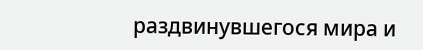раздвинувшегося мира и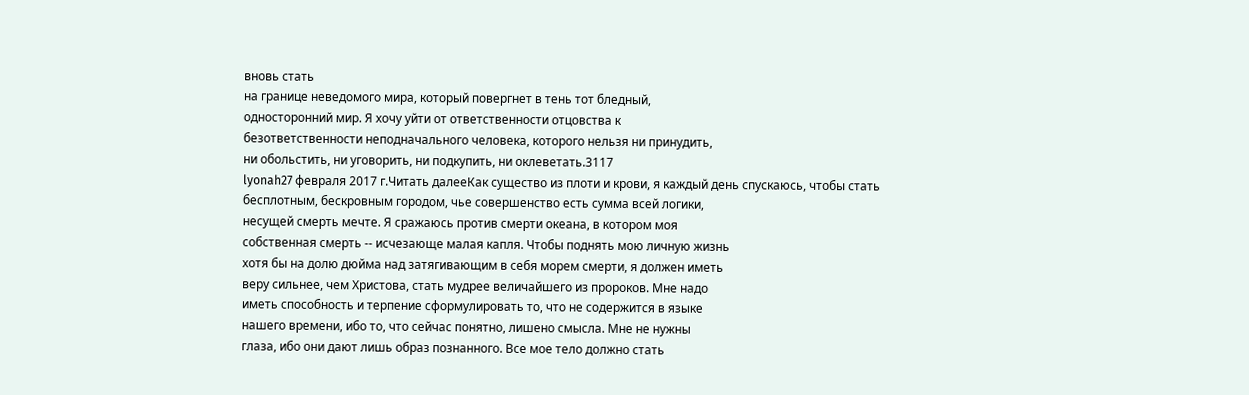вновь стать
на границе неведомого мира, который повергнет в тень тот бледный,
односторонний мир. Я хочу уйти от ответственности отцовства к
безответственности неподначального человека, которого нельзя ни принудить,
ни обольстить, ни уговорить, ни подкупить, ни оклеветать.3117
lyonah27 февраля 2017 г.Читать далееКак существо из плоти и крови, я каждый день спускаюсь, чтобы стать
бесплотным, бескровным городом, чье совершенство есть сумма всей логики,
несущей смерть мечте. Я сражаюсь против смерти океана, в котором моя
собственная смерть -- исчезающе малая капля. Чтобы поднять мою личную жизнь
хотя бы на долю дюйма над затягивающим в себя морем смерти, я должен иметь
веру сильнее, чем Христова, стать мудрее величайшего из пророков. Мне надо
иметь способность и терпение сформулировать то, что не содержится в языке
нашего времени, ибо то, что сейчас понятно, лишено смысла. Мне не нужны
глаза, ибо они дают лишь образ познанного. Все мое тело должно стать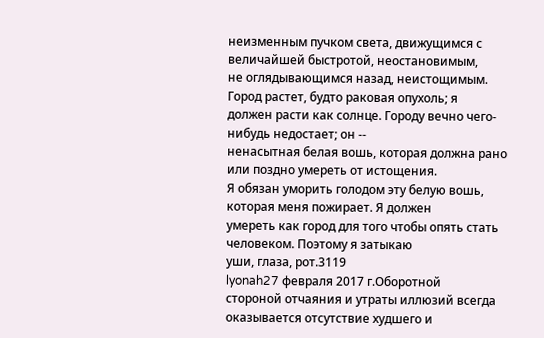неизменным пучком света, движущимся с величайшей быстротой, неостановимым,
не оглядывающимся назад, неистощимым. Город растет, будто раковая опухоль; я
должен расти как солнце. Городу вечно чего-нибудь недостает; он --
ненасытная белая вошь, которая должна рано или поздно умереть от истощения.
Я обязан уморить голодом эту белую вошь, которая меня пожирает. Я должен
умереть как город для того чтобы опять стать человеком. Поэтому я затыкаю
уши, глаза, рот.3119
lyonah27 февраля 2017 г.Оборотной
стороной отчаяния и утраты иллюзий всегда оказывается отсутствие худшего и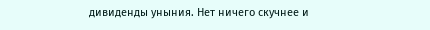дивиденды уныния. Нет ничего скучнее и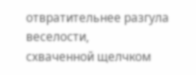отвратительнее разгула веселости,
схваченной щелчком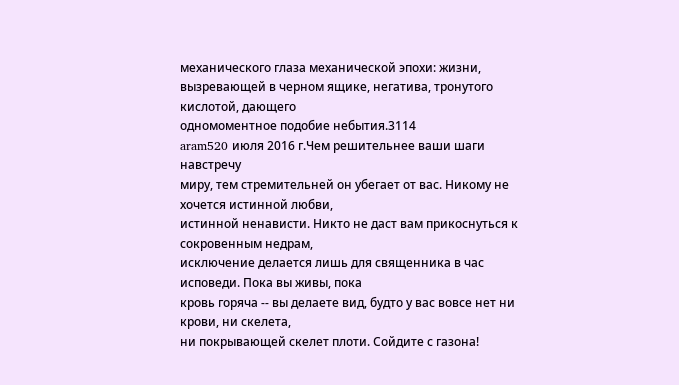механического глаза механической эпохи: жизни,
вызревающей в черном ящике, негатива, тронутого кислотой, дающего
одномоментное подобие небытия.3114
aram520 июля 2016 г.Чем решительнее ваши шаги навстречу
миру, тем стремительней он убегает от вас. Никому не хочется истинной любви,
истинной ненависти. Никто не даст вам прикоснуться к сокровенным недрам,
исключение делается лишь для священника в час исповеди. Пока вы живы, пока
кровь горяча -- вы делаете вид, будто у вас вовсе нет ни крови, ни скелета,
ни покрывающей скелет плоти. Сойдите с газона!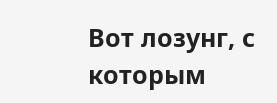Вот лозунг, с которым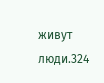живут
люди.324